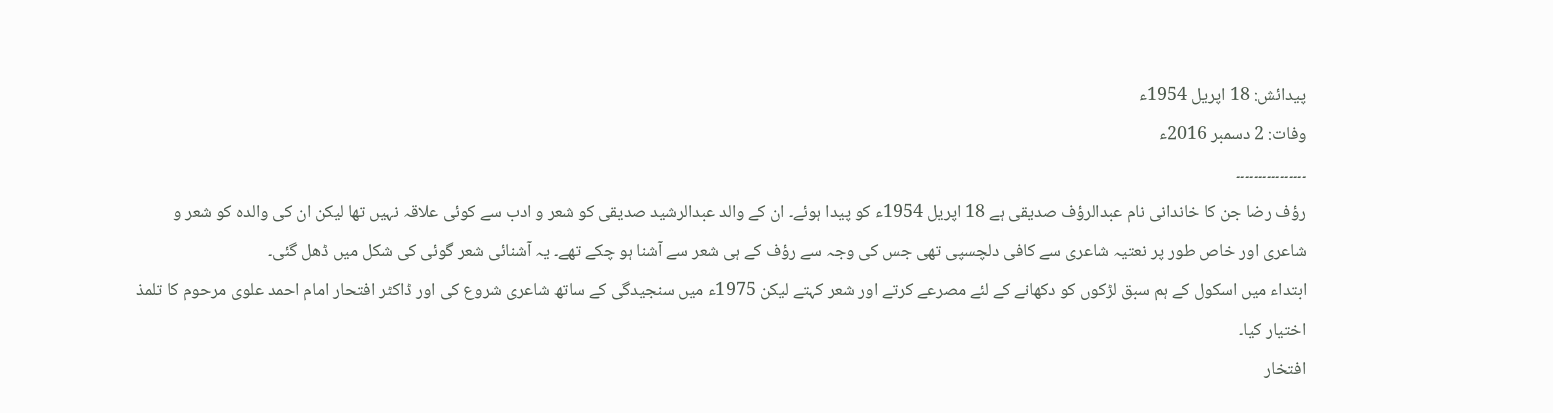پیدائش: 18 اپریل 1954ء
وفات: 2 دسمبر 2016ء
۔۔۔۔۔۔۔۔۔۔۔۔۔۔۔۔
رؤف رضا جن کا خاندانی نام عبدالرؤف صدیقی ہے 18 اپریل 1954ء کو پیدا ہوئے۔ ان کے والد عبدالرشید صدیقی کو شعر و ادب سے کوئی علاقہ نہیں تھا لیکن ان کی والدہ کو شعر و شاعری اور خاص طور پر نعتیہ شاعری سے کافی دلچسپی تھی جس کی وجہ سے رؤف کے ہی شعر سے آشنا ہو چکے تھے۔ یہ آشنائی شعر گوئی کی شکل میں ڈھل گئی۔
ابتداء میں اسکول کے ہم سبق لڑکوں کو دکھانے کے لئے مصرعے کرتے اور شعر کہتے لیکن 1975ء میں سنجیدگی کے ساتھ شاعری شروع کی اور ڈاکٹر افتحار امام احمد علوی مرحوم کا تلمذ اختیار کیا۔
افتخار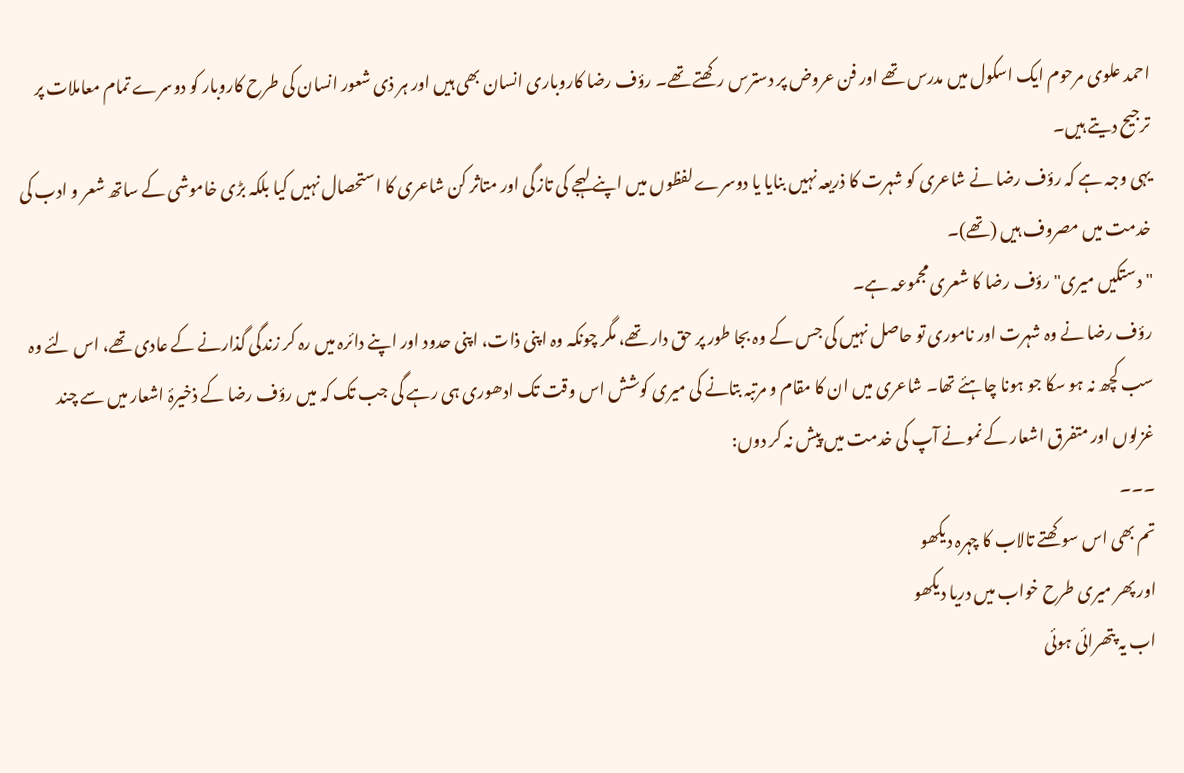احمد علوی مرحوم ایک اسکول میں مدرس تھے اور فن عروض پر دسترس رکھتے تھے۔ رؤف رضا کاروباری انسان بھی ہیں اور ہر ذی شعور انسان کی طرح کاروبار کو دوسرے تمام معاملات پر ترجیح دیتے ہیں۔
یہی وجہ ہے کہ رؤف رضا نے شاعری کو شہرت کا ذریعہ نہیں بنایا یا دوسرے لفظوں میں اپنے لہجے کی تازگی اور متاثر کن شاعری کا استحصال نہیں کیا بلکہ بڑی خاموشی کے ساتھ شعر و ادب کی خدمت میں مصروف ہیں (تھے)۔
"دستکیں میری" رؤف رضا کا شعری مجموعہ ہے۔
رؤف رضا نے وہ شہرت اور ناموری تو حاصل نہیں کی جس کے وہ بجا طور پر حق دار تھے، مگر چونکہ وہ اپنی ذات، اپنی حدود اور اپنے دائرہ میں رہ کر زندگی گذارنے کے عادی تھے، اس لئے وہ سب کچھ نہ ہو سکا جو ہونا چاہئے تھا۔ شاعری میں ان کا مقام و مرتبہ بتانے کی میری کوشش اس وقت تک ادھوری ہی رہے گی جب تک کہ میں رؤف رضا کے ذخیرۂ اشعار میں سے چند غزلوں اور متفرق اشعار کے نمونے آپ کی خدمت میں پیش نہ کر دوں:
۔۔۔
تم بھی اس سوکھتے تالاب کا چہرہ دیکھو
اور پھر میری طرح خواب میں دریا دیکھو
اب یہ پتھرائی ہوئی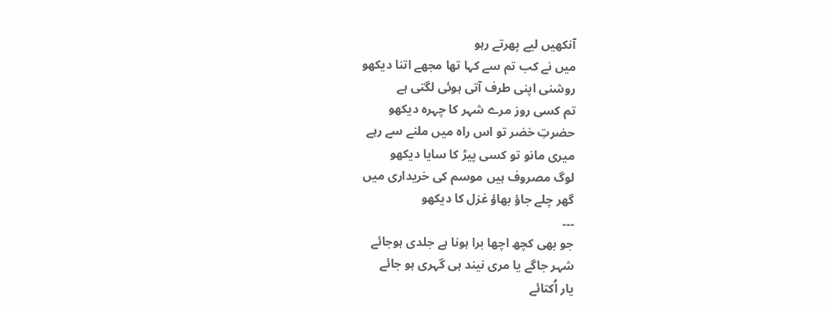آنکھیں لیے پھرتے رہو
میں نے کب تم سے کہا تھا مجھے اتنا دیکھو
روشنی اپنی طرف آتی ہوئی لگتی ہے
تم کسی روز مرے شہر کا چہرہ دیکھو
حضرتِ خضر تو اس راہ میں ملنے سے رہے
میری مانو تو کسی پیڑ کا سایا دیکھو
لوگ مصروف ہیں موسم کی خریداری میں
گھر چلے جاؤ بھاؤ غزل کا دیکھو
۔۔۔
جو بھی کچھ اچھا برا ہونا ہے جلدی ہوجائے
شہر جاگے یا مری نیند ہی گہری ہو جائے
یار اُکتائے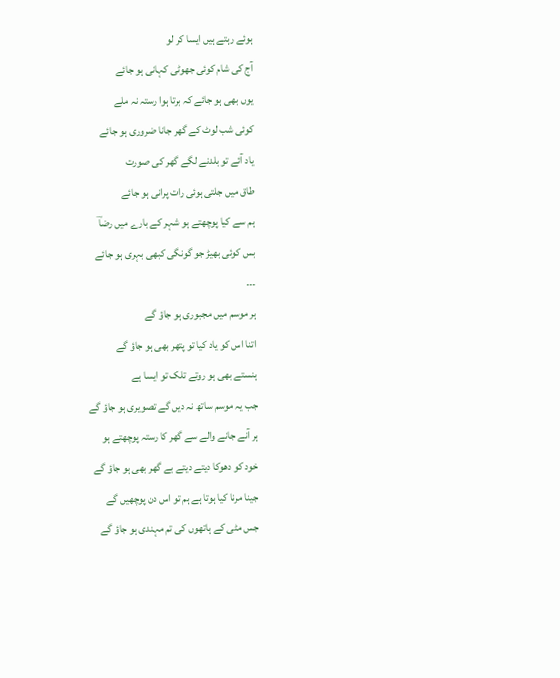ہوئے رہتے ہیں ایسا کر لو
آج کی شام کوئی جھوٹی کہانی ہو جائے
یوں بھی ہو جائے کہ برتا ہوا رستہ نہ ملے
کوئی شب لوٹ کے گھر جانا ضروری ہو جائے
یاد آئے تو بلدنے لگے گھر کی صورت
طاق میں جلتی ہوئی رات پرانی ہو جائے
ہم سے کیا پوچھتے ہو شہر کے بارے میں رضاؔ
بس کوئی بھیڑ جو گونگی کبھی بہری ہو جائے
۔۔۔
ہر موسم میں مجبوری ہو جاؤ گے
اتنا اس کو یاد کیا تو پتھر بھی ہو جاؤ گے
ہنستے بھی ہو روتے تلک تو ایسا ہے
جب یہ موسم ساتھ نہ دیں گے تصویری ہو جاؤ گے
ہر آنے جانے والے سے گھر کا رستہ پوچھتے ہو
خود کو دھوکا دیتے دیتے بے گھر بھی ہو جاؤ گے
جینا مرنا کیا ہوتا ہے ہم تو اس دن پوچھیں گے
جس مٹی کے ہاتھوں کی تم مہندی ہو جاؤ گے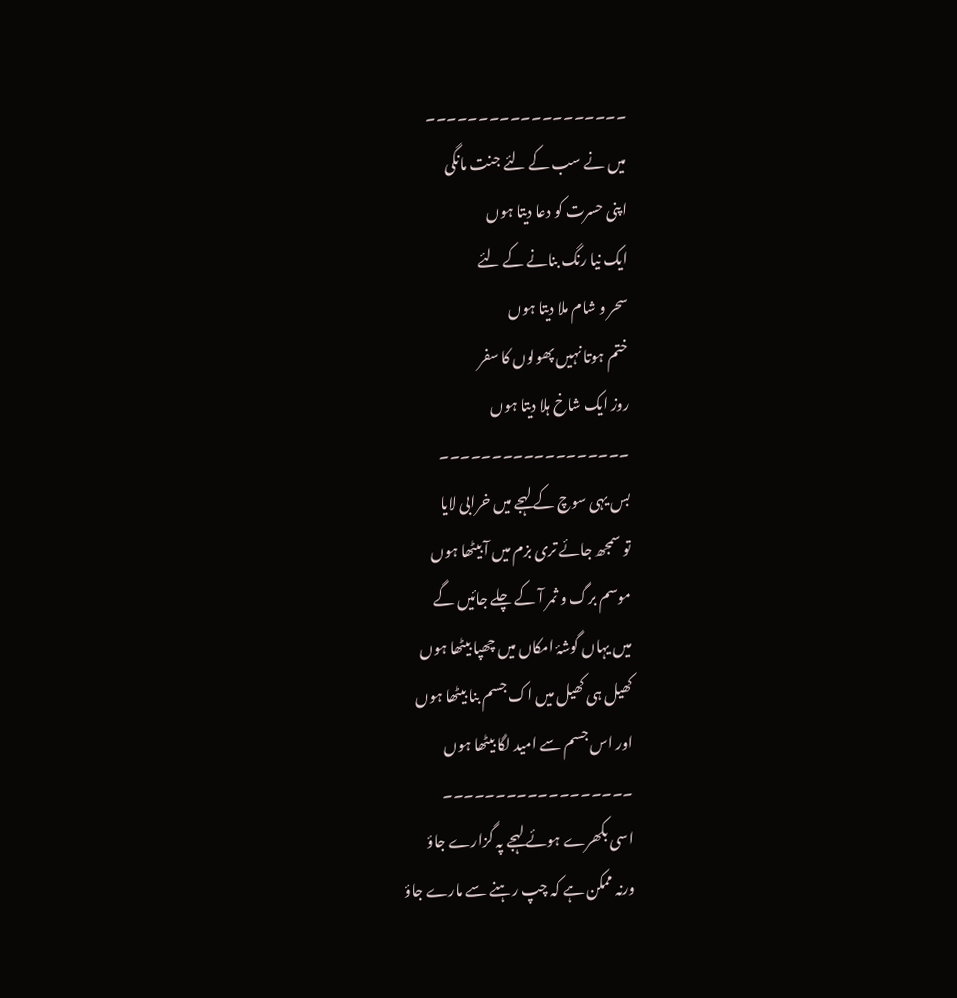۔۔۔۔۔۔۔۔۔۔۔۔۔۔۔۔۔۔۔
میں نے سب کے لئے جنت مانگی
اپنی حسرت کو دعا دیتا ہوں
ایک نیا رنگ بنانے کے لئے
سحر و شام ملا دیتا ہوں
ختم ہوتا نہیں پھولوں کا سفر
روز ایک شاخ ہلا دیتا ہوں
۔۔۔۔۔۔۔۔۔۔۔۔۔۔۔۔۔۔
بس یہی سوچ کے لہجے میں خرابی لایا
تو سمجھ جائے تری بزم میں آ بیٹھا ہوں
موسم برگ و ثمر آ کے چلے جائیں گے
میں یہاں گوشۂ امکاں میں چھپا بیٹھا ہوں
کھیل ہی کھیل میں اک جسم بنا بیٹھا ہوں
اور اس جسم سے امید لگا بیٹھا ہوں
۔۔۔۔۔۔۔۔۔۔۔۔۔۔۔۔۔۔
اسی بکھرے ہوئے لہجے پہ گزارے جاؤ
ورنہ ممکن ہے کہ چپ رہنے سے مارے جاؤ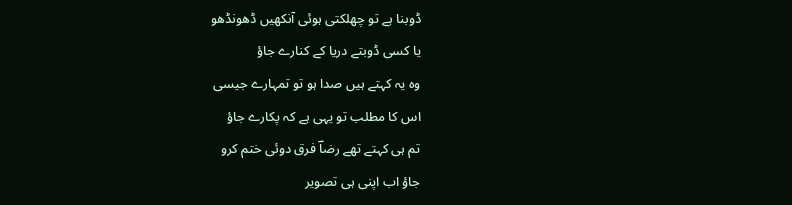ڈوبنا ہے تو چھلکتی ہوئی آنکھیں ڈھونڈھو
یا کسی ڈوبتے دریا کے کنارے جاؤ
وہ یہ کہتے ہیں صدا ہو تو تمہارے جیسی
اس کا مطلب تو یہی ہے کہ پکارے جاؤ
تم ہی کہتے تھے رضاؔ فرق دوئی ختم کرو
جاؤ اب اپنی ہی تصویر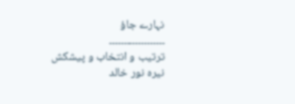نہارے جاؤ
۔۔۔۔۔۔۔۔۔۔۔۔۔۔۔۔۔۔۔
ترتیب و انتخاب و پیشکش
نیرہ نور خالد